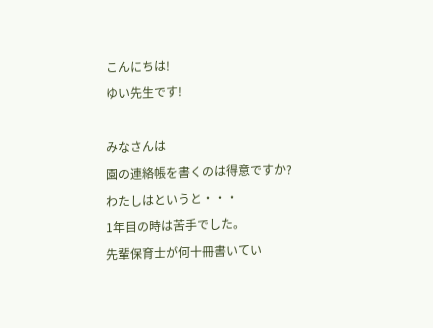こんにちは!
ゆい先生です!

みなさんは
園の連絡帳を書くのは得意ですか?
わたしはというと・・・
1年目の時は苦手でした。
先輩保育士が何十冊書いてい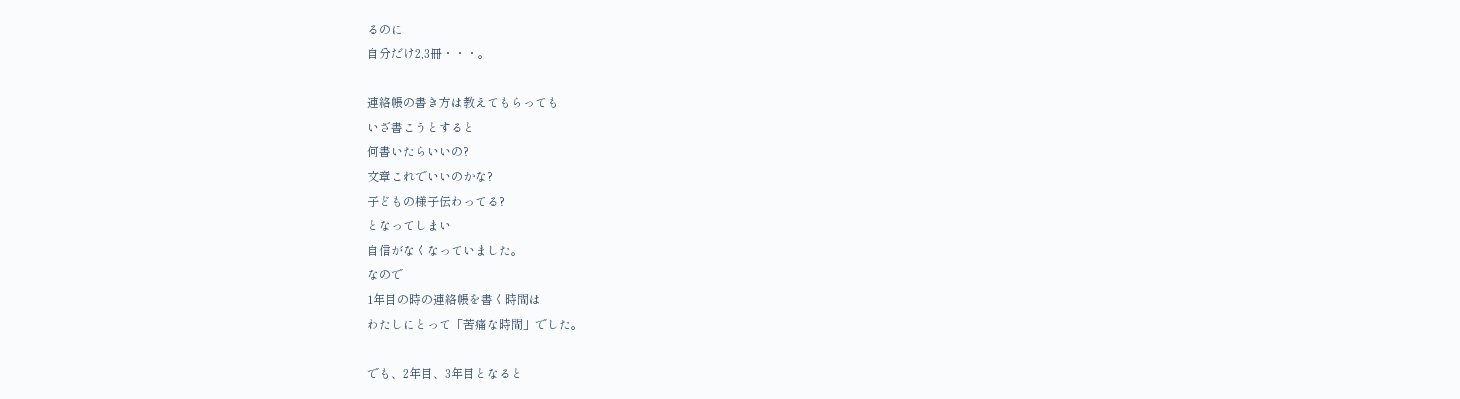るのに
自分だけ2,3冊・・・。

連絡帳の書き方は教えてもらっても
いざ書こうとすると
何書いたらいいの?
文章これでいいのかな?
子どもの様子伝わってる?
となってしまい
自信がなくなっていました。
なので
1年目の時の連絡帳を書く時間は
わたしにとって「苦痛な時間」でした。

でも、2年目、3年目となると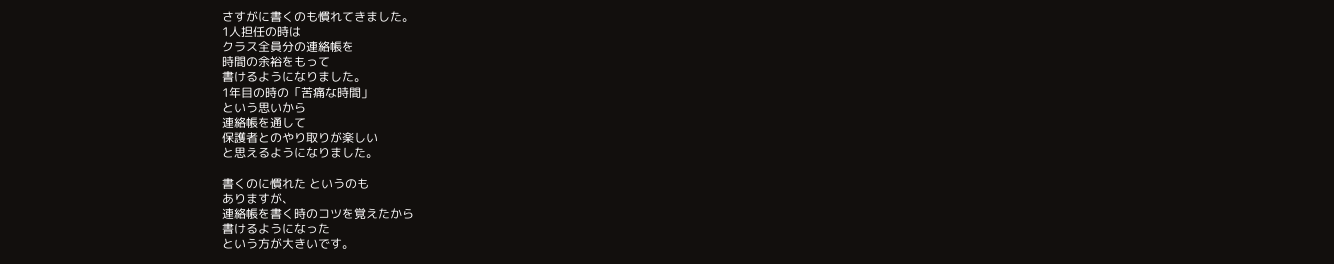さすがに書くのも慣れてきました。
1人担任の時は
クラス全員分の連絡帳を
時間の余裕をもって
書けるようになりました。
1年目の時の「苦痛な時間」
という思いから
連絡帳を通して
保護者とのやり取りが楽しい
と思えるようになりました。

書くのに慣れた というのも
ありますが、
連絡帳を書く時のコツを覚えたから
書けるようになった
という方が大きいです。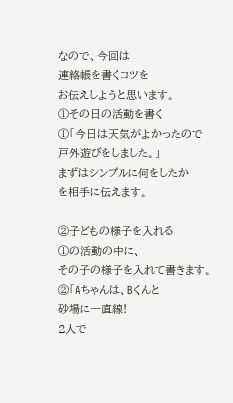なので、今回は
連絡帳を書くコツを
お伝えしようと思います。
①その日の活動を書く
①「今日は天気がよかったので
戸外遊びをしました。」
まずはシンプルに何をしたか
を相手に伝えます。

②子どもの様子を入れる
①の活動の中に、
その子の様子を入れて書きます。
②「Aちゃんは、Bくんと
砂場に一直線!
2人で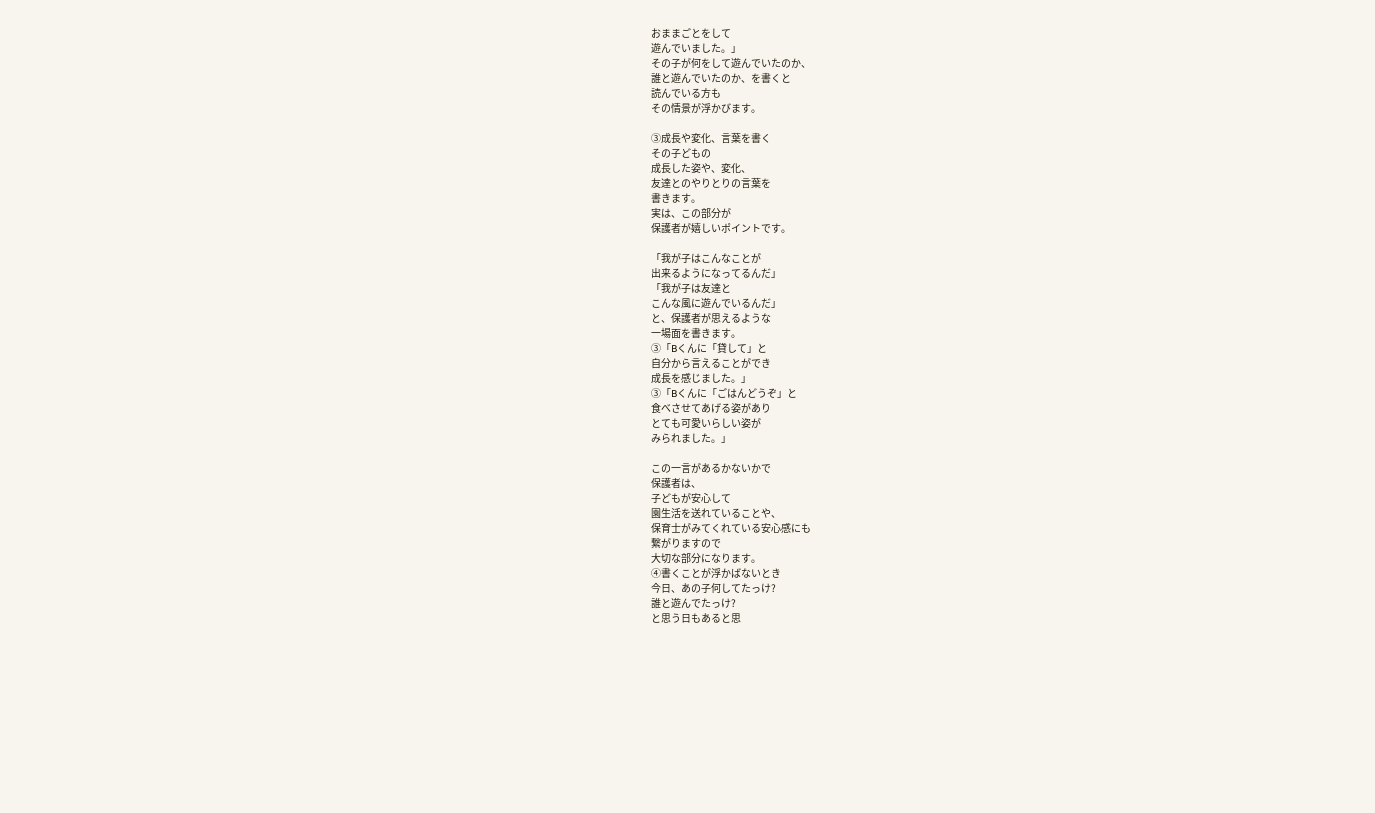おままごとをして
遊んでいました。」
その子が何をして遊んでいたのか、
誰と遊んでいたのか、を書くと
読んでいる方も
その情景が浮かびます。

③成長や変化、言葉を書く
その子どもの
成長した姿や、変化、
友達とのやりとりの言葉を
書きます。
実は、この部分が
保護者が嬉しいポイントです。

「我が子はこんなことが
出来るようになってるんだ」
「我が子は友達と
こんな風に遊んでいるんだ」
と、保護者が思えるような
一場面を書きます。
③「Bくんに「貸して」と
自分から言えることができ
成長を感じました。」
③「Bくんに「ごはんどうぞ」と
食べさせてあげる姿があり
とても可愛いらしい姿が
みられました。」

この一言があるかないかで
保護者は、
子どもが安心して
園生活を送れていることや、
保育士がみてくれている安心感にも
繋がりますので
大切な部分になります。
④書くことが浮かばないとき
今日、あの子何してたっけ?
誰と遊んでたっけ?
と思う日もあると思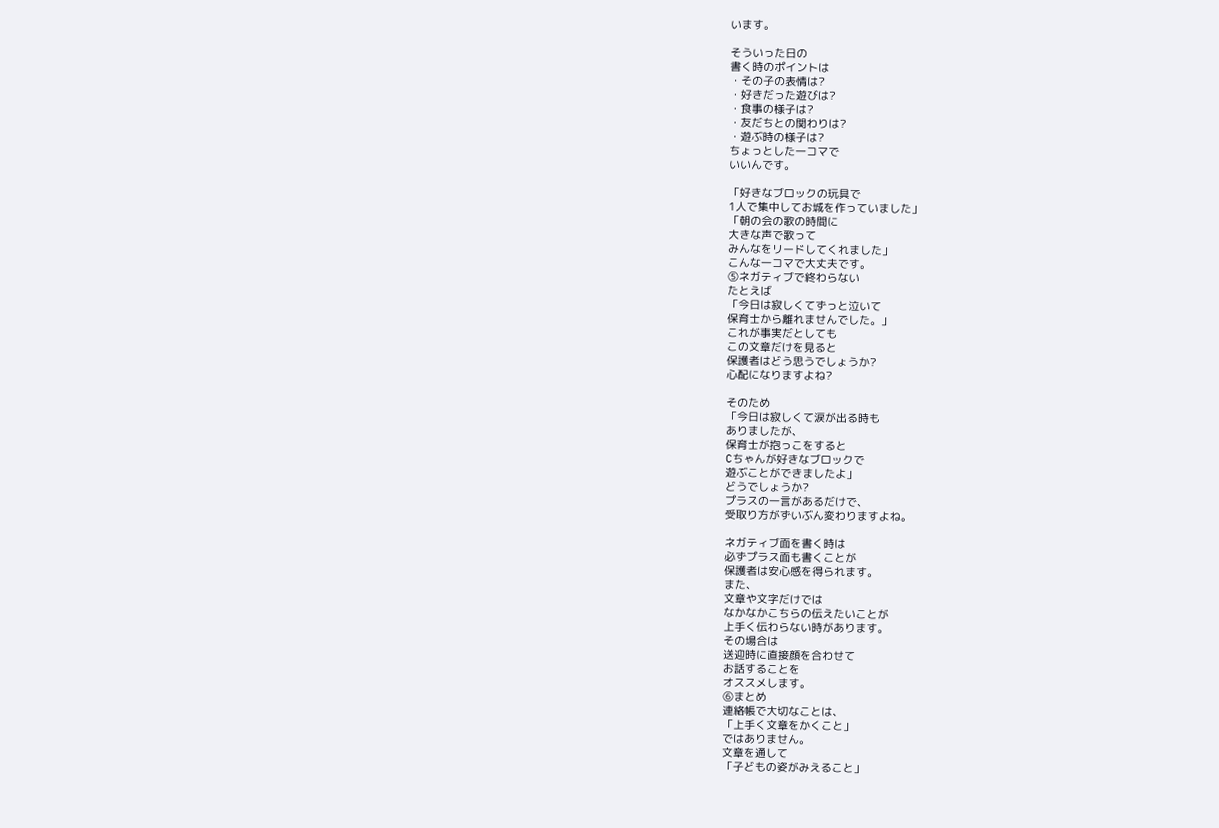います。

そういった日の
書く時のポイントは
・その子の表情は?
・好きだった遊びは?
・食事の様子は?
・友だちとの関わりは?
・遊ぶ時の様子は?
ちょっとした一コマで
いいんです。

「好きなブロックの玩具で
1人で集中してお城を作っていました」
「朝の会の歌の時間に
大きな声で歌って
みんなをリードしてくれました」
こんな一コマで大丈夫です。
⑤ネガティブで終わらない
たとえば
「今日は寂しくてずっと泣いて
保育士から離れませんでした。」
これが事実だとしても
この文章だけを見ると
保護者はどう思うでしょうか?
心配になりますよね?

そのため
「今日は寂しくて涙が出る時も
ありましたが、
保育士が抱っこをすると
Cちゃんが好きなブロックで
遊ぶことができましたよ」
どうでしょうか?
プラスの一言があるだけで、
受取り方がずいぶん変わりますよね。

ネガティブ面を書く時は
必ずプラス面も書くことが
保護者は安心感を得られます。
また、
文章や文字だけでは
なかなかこちらの伝えたいことが
上手く伝わらない時があります。
その場合は
送迎時に直接顔を合わせて
お話することを
オススメします。
⑥まとめ
連絡帳で大切なことは、
「上手く文章をかくこと」
ではありません。
文章を通して
「子どもの姿がみえること」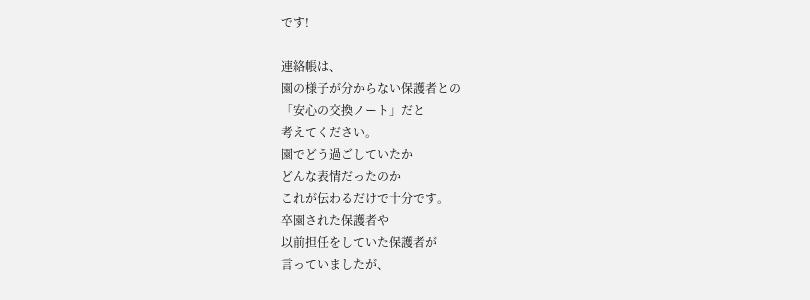です!

連絡帳は、
園の様子が分からない保護者との
「安心の交換ノート」だと
考えてください。
園でどう過ごしていたか
どんな表情だったのか
これが伝わるだけで十分です。
卒園された保護者や
以前担任をしていた保護者が
言っていましたが、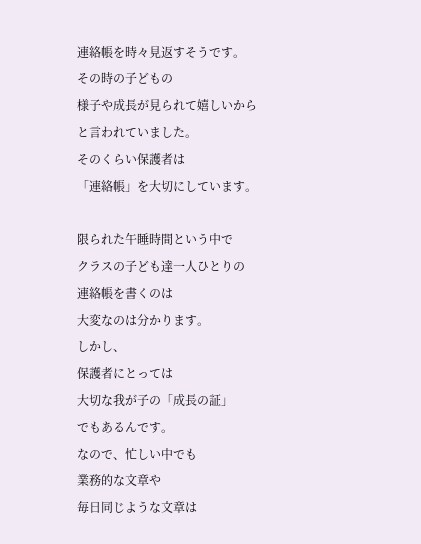連絡帳を時々見返すそうです。
その時の子どもの
様子や成長が見られて嬉しいから
と言われていました。
そのくらい保護者は
「連絡帳」を大切にしています。

限られた午睡時間という中で
クラスの子ども達一人ひとりの
連絡帳を書くのは
大変なのは分かります。
しかし、
保護者にとっては
大切な我が子の「成長の証」
でもあるんです。
なので、忙しい中でも
業務的な文章や
毎日同じような文章は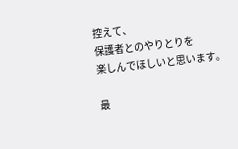控えて、
保護者とのやりとりを
楽しんでほしいと思います。

最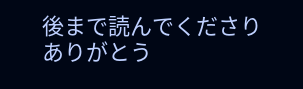後まで読んでくださり
ありがとう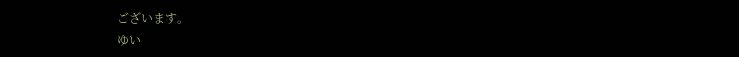ございます。
ゆい